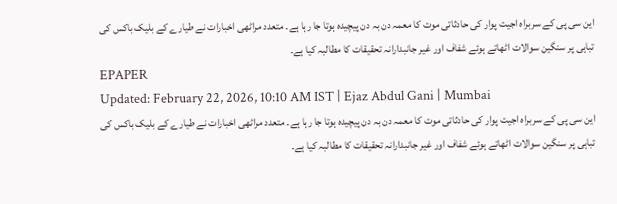این سی پی کے سربراہ اجیت پوار کی حادثاتی موت کا معمہ دن بہ دن پیچیدہ ہوتا جا رہا ہے۔ متعدد مراٹھی اخبارات نے طیارے کے بلیک باکس کی تباہی پر سنگین سوالات اٹھاتے ہوئے شفاف اور غیر جانبدارانہ تحقیقات کا مطالبہ کیا ہے۔
EPAPER
Updated: February 22, 2026, 10:10 AM IST | Ejaz Abdul Gani | Mumbai
این سی پی کے سربراہ اجیت پوار کی حادثاتی موت کا معمہ دن بہ دن پیچیدہ ہوتا جا رہا ہے۔ متعدد مراٹھی اخبارات نے طیارے کے بلیک باکس کی تباہی پر سنگین سوالات اٹھاتے ہوئے شفاف اور غیر جانبدارانہ تحقیقات کا مطالبہ کیا ہے۔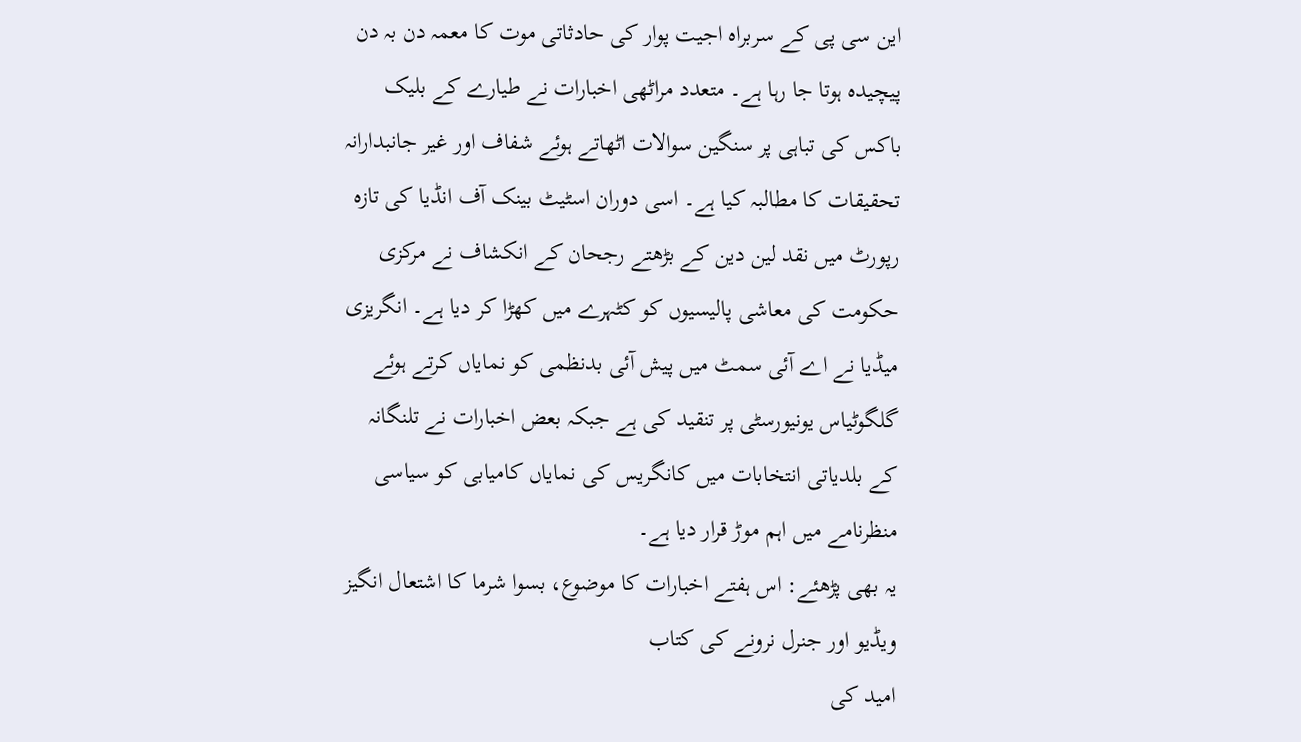این سی پی کے سربراہ اجیت پوار کی حادثاتی موت کا معمہ دن بہ دن پیچیدہ ہوتا جا رہا ہے۔ متعدد مراٹھی اخبارات نے طیارے کے بلیک باکس کی تباہی پر سنگین سوالات اٹھاتے ہوئے شفاف اور غیر جانبدارانہ تحقیقات کا مطالبہ کیا ہے۔ اسی دوران اسٹیٹ بینک آف انڈیا کی تازہ رپورٹ میں نقد لین دین کے بڑھتے رجحان کے انکشاف نے مرکزی حکومت کی معاشی پالیسیوں کو کٹہرے میں کھڑا کر دیا ہے۔ انگریزی میڈیا نے اے آئی سمٹ میں پیش آئی بدنظمی کو نمایاں کرتے ہوئے گلگوٹیاس یونیورسٹی پر تنقید کی ہے جبکہ بعض اخبارات نے تلنگانہ کے بلدیاتی انتخابات میں کانگریس کی نمایاں کامیابی کو سیاسی منظرنامے میں اہم موڑ قرار دیا ہے۔
یہ بھی پڑھئے: اس ہفتے اخبارات کا موضوع، بسوا شرما کا اشتعال انگیز ویڈیو اور جنرل نرونے کی کتاب
امید کی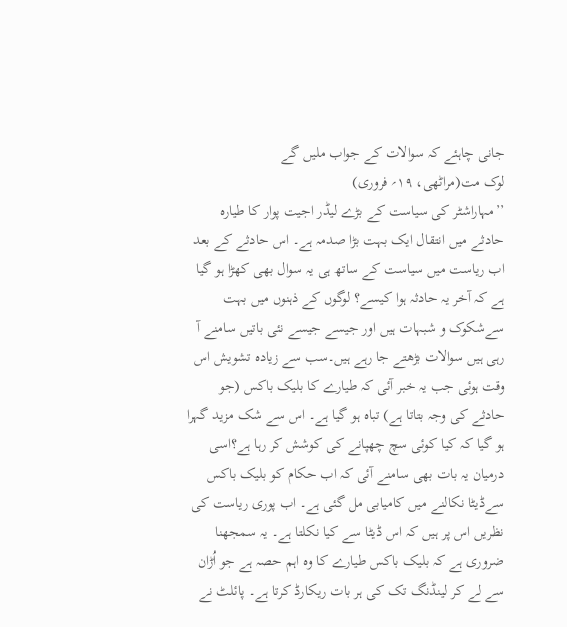جانی چاہئے کہ سوالات کے جواب ملیں گے
لوک مت(مراٹھی، ۱۹؍ فروری)
’’مہاراشٹر کی سیاست کے بڑے لیڈر اجیت پوار کا طیارہ حادثے میں انتقال ایک بہت بڑا صدمہ ہے۔ اس حادثے کے بعد اب ریاست میں سیاست کے ساتھ ہی یہ سوال بھی کھڑا ہو گیا ہے کہ آخر یہ حادثہ ہوا کیسے؟ لوگوں کے ذہنوں میں بہت سےشکوک و شبہات ہیں اور جیسے جیسے نئی باتیں سامنے آ رہی ہیں سوالات بڑھتے جا رہے ہیں۔سب سے زیادہ تشویش اس وقت ہوئی جب یہ خبر آئی کہ طیارے کا بلیک باکس (جو حادثے کی وجہ بتاتا ہے) تباہ ہو گیا ہے۔ اس سے شک مزید گہرا ہو گیا کہ کیا کوئی سچ چھپانے کی کوشش کر رہا ہے؟اسی درمیان یہ بات بھی سامنے آئی کہ اب حکام کو بلیک باکس سےڈیٹا نکالنے میں کامیابی مل گئی ہے۔ اب پوری ریاست کی نظریں اس پر ہیں کہ اس ڈیٹا سے کیا نکلتا ہے۔ یہ سمجھنا ضروری ہے کہ بلیک باکس طیارے کا وہ اہم حصہ ہے جو اُڑان سے لے کر لینڈنگ تک کی ہر بات ریکارڈ کرتا ہے۔ پائلٹ نے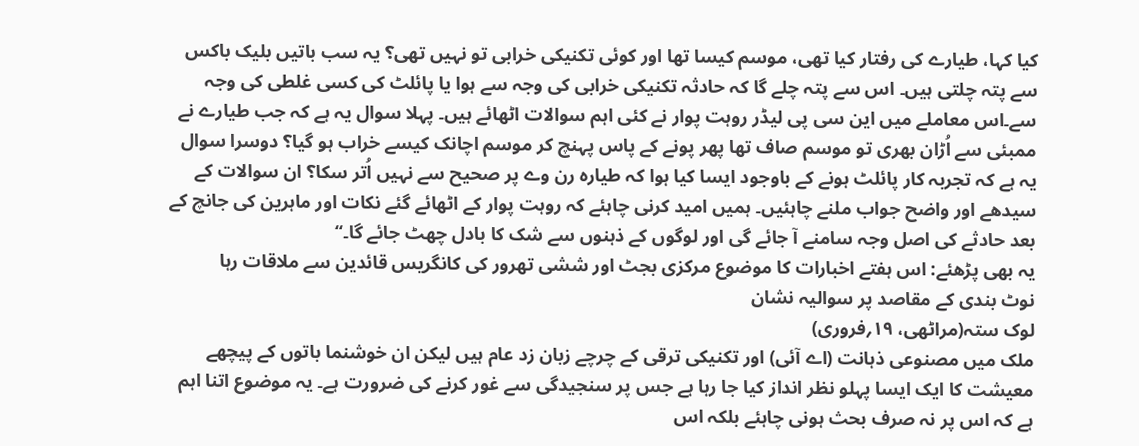کیا کہا، طیارے کی رفتار کیا تھی، موسم کیسا تھا اور کوئی تکنیکی خرابی تو نہیں تھی؟ یہ سب باتیں بلیک باکس سے پتہ چلتی ہیں۔ اس سے پتہ چلے گا کہ حادثہ تکنیکی خرابی کی وجہ سے ہوا یا پائلٹ کی کسی غلطی کی وجہ سے۔اس معاملے میں این سی پی لیڈر روہت پوار نے کئی اہم سوالات اٹھائے ہیں۔ پہلا سوال یہ ہے کہ جب طیارے نے ممبئی سے اُڑان بھری تو موسم صاف تھا پھر پونے کے پاس پہنچ کر موسم اچانک کیسے خراب ہو گیا؟ دوسرا سوال یہ ہے کہ تجربہ کار پائلٹ ہونے کے باوجود ایسا کیا ہوا کہ طیارہ رن وے پر صحیح سے نہیں اُتر سکا؟ ان سوالات کے سیدھے اور واضح جواب ملنے چاہئیں۔ ہمیں امید کرنی چاہئے کہ روہت پوار کے اٹھائے گئے نکات اور ماہرین کی جانچ کے بعد حادثے کی اصل وجہ سامنے آ جائے گی اور لوگوں کے ذہنوں سے شک کا بادل چھٹ جائے گا۔‘‘
یہ بھی پڑھئے: اس ہفتے اخبارات کا موضوع مرکزی بجٹ اور ششی تھرور کی کانگریس قائدین سے ملاقات رہا
نوٹ بندی کے مقاصد پر سوالیہ نشان
لوک ستہ(مراٹھی، ۱۹؍فروری)
ملک میں مصنوعی ذہانت (اے آئی) اور تکنیکی ترقی کے چرچے زبان زد عام ہیں لیکن ان خوشنما باتوں کے پیچھے معیشت کا ایک ایسا پہلو نظر انداز کیا جا رہا ہے جس پر سنجیدگی سے غور کرنے کی ضرورت ہے۔ یہ موضوع اتنا اہم ہے کہ اس پر نہ صرف بحث ہونی چاہئے بلکہ اس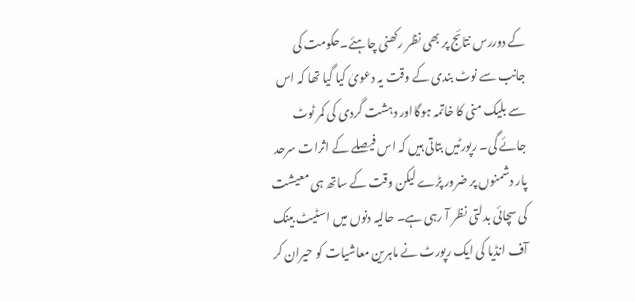کے دوررس نتائج پر بھی نظر رکھنی چاہئے۔حکومت کی جانب سے نوٹ بندی کے وقت یہ دعویٰ کیا گیا تھا کہ اس سے بلیک منی کا خاتمہ ہوگااور دہشت گردی کی کمر ٹوٹ جائے گی۔ رپورٹیں بتاتی ہیں کہ اس فیصلے کے اثرات سرحد پار دشمنوں پر ضرور پڑے لیکن وقت کے ساتھ ہی معیشت کی سچائی بدلتی نظر آ رہی ہے۔ حالیہ دنوں میں اسٹیٹ بینک آف انڈیا کی ایک رپورٹ نے ماہرین معاشیات کو حیران کر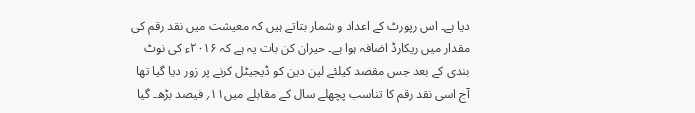دیا ہے۔ اس رپورٹ کے اعداد و شمار بتاتے ہیں کہ معیشت میں نقد رقم کی مقدار میں ریکارڈ اضافہ ہوا ہے۔ حیران کن بات یہ ہے کہ ۲۰۱۶ء کی نوٹ بندی کے بعد جس مقصد کیلئے لین دین کو ڈیجیٹل کرنے پر زور دیا گیا تھا آج اسی نقد رقم کا تناسب پچھلے سال کے مقابلے میں۱۱؍ فیصد بڑھ۔ گیا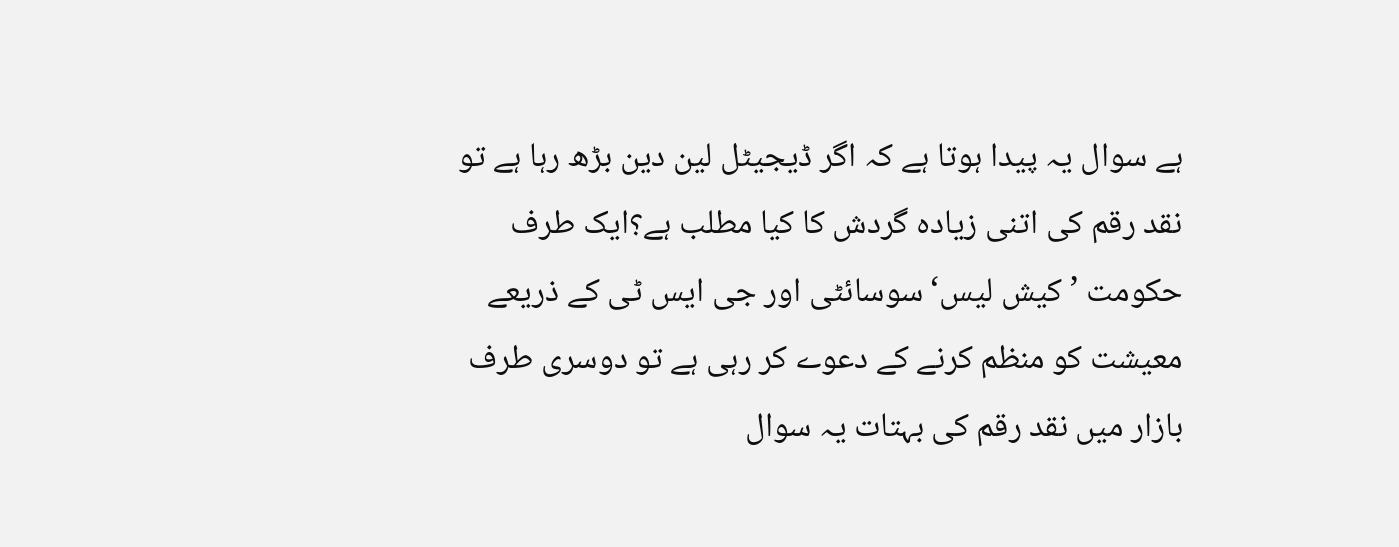ہے سوال یہ پیدا ہوتا ہے کہ اگر ڈیجیٹل لین دین بڑھ رہا ہے تو نقد رقم کی اتنی زیادہ گردش کا کیا مطلب ہے؟ایک طرف حکومت ’کیش لیس‘ سوسائٹی اور جی ایس ٹی کے ذریعے معیشت کو منظم کرنے کے دعوے کر رہی ہے تو دوسری طرف بازار میں نقد رقم کی بہتات یہ سوال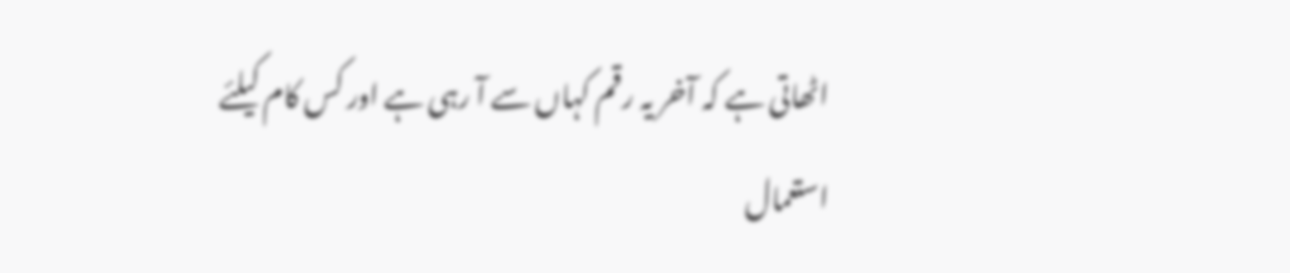اٹھاتی ہے کہ آخر یہ رقم کہاں سے آ رہی ہے اور کس کام کیلئے استعمال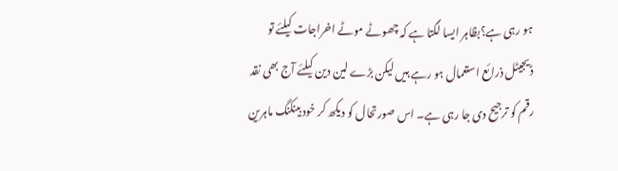ہو رہی ہے؟بظاہر ایسا لگتا ہے کہ چھوٹے موٹے اخراجات کیلئے تو ڈیجیٹل ذرائع استعمال ہو رہے ہیں لیکن بڑے لین دین کیلئے آج بھی نقد رقم کو ترجیح دی جا رہی ہے۔ اس صورتحال کو دیکھ کر خود بینکنگ ماہرین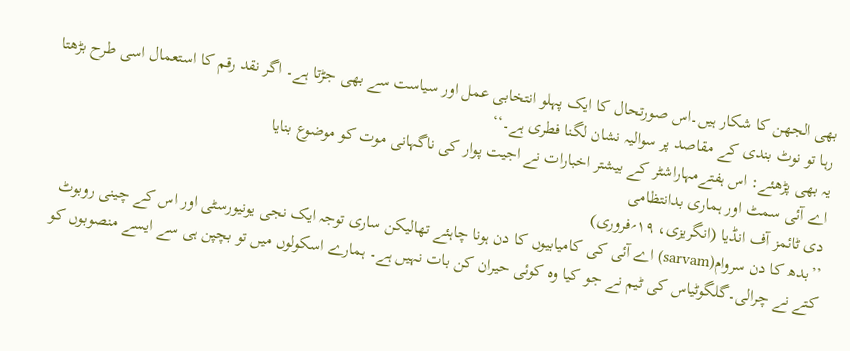بھی الجھن کا شکار ہیں۔اس صورتحال کا ایک پہلو انتخابی عمل اور سیاست سے بھی جڑتا ہے۔ اگر نقد رقم کا استعمال اسی طرح بڑھتا رہا تو نوٹ بندی کے مقاصد پر سوالیہ نشان لگنا فطری ہے۔‘‘
یہ بھی پڑھئے: اس ہفتےمہاراشٹر کے بیشتر اخبارات نے اجیت پوار کی ناگہانی موت کو موضوع بنایا
اے آئی سمٹ اور ہماری بدانتظامی
دی ٹائمز آف انڈیا (انگریزی، ۱۹؍فروری)
’’بدھ کا دن سروام(sarvam) اے آئی کی کامیابیوں کا دن ہونا چاہئے تھالیکن ساری توجہ ایک نجی یونیورسٹی اور اس کے چینی روبوٹ کتے نے چرالی۔گلگوٹیاس کی ٹیم نے جو کیا وہ کوئی حیران کن بات نہیں ہے۔ ہمارے اسکولوں میں تو بچپن ہی سے ایسے منصوبوں کو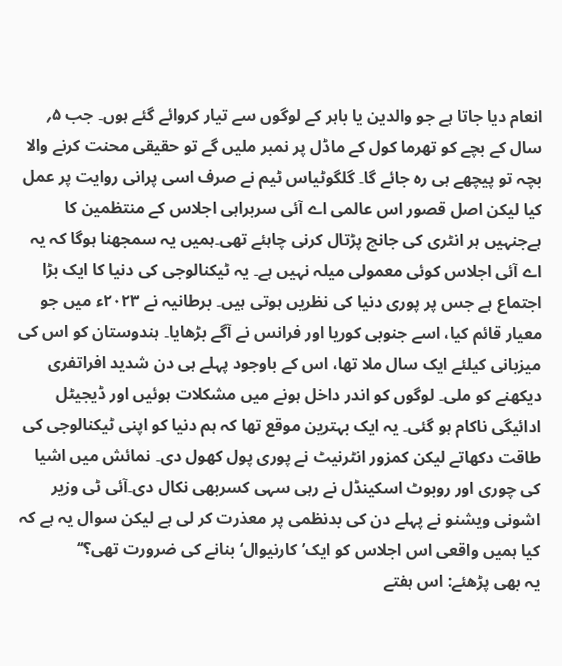انعام دیا جاتا ہے جو والدین یا باہر کے لوگوں سے تیار کروائے گئے ہوں۔ جب ۵؍ سال کے بچے کو تھرما کول کے ماڈل پر نمبر ملیں گے تو حقیقی محنت کرنے والا بچہ تو پیچھے ہی رہ جائے گا۔ گلگوٹیاس ٹیم نے صرف اسی پرانی روایت پر عمل کیا لیکن اصل قصور اس عالمی اے آئی سربراہی اجلاس کے منتظمین کا ہےجنہیں ہر انٹری کی جانچ پڑتال کرنی چاہئے تھی۔ہمیں یہ سمجھنا ہوگا کہ یہ اے آئی اجلاس کوئی معمولی میلہ نہیں ہے۔ یہ ٹیکنالوجی کی دنیا کا ایک بڑا اجتماع ہے جس پر پوری دنیا کی نظریں ہوتی ہیں۔ برطانیہ نے ۲۰۲۳ء میں جو معیار قائم کیا، اسے جنوبی کوریا اور فرانس نے آگے بڑھایا۔ ہندوستان کو اس کی میزبانی کیلئے ایک سال ملا تھا، اس کے باوجود پہلے ہی دن شدید افراتفری دیکھنے کو ملی۔ لوگوں کو اندر داخل ہونے میں مشکلات ہوئیں اور ڈیجیٹل ادائیگی ناکام ہو گئی۔ یہ ایک بہترین موقع تھا کہ ہم دنیا کو اپنی ٹیکنالوجی کی طاقت دکھاتے لیکن کمزور انٹرنیٹ نے پوری پول کھول دی۔ نمائش میں اشیا کی چوری اور روبوٹ اسکینڈل نے رہی سہی کسربھی نکال دی۔آئی ٹی وزیر اشونی ویشنو نے پہلے دن کی بدنظمی پر معذرت کر لی ہے لیکن سوال یہ ہے کہ کیا ہمیں واقعی اس اجلاس کو ایک’کارنیوال‘ بنانے کی ضرورت تھی؟‘‘
یہ بھی پڑھئے: اس ہفتے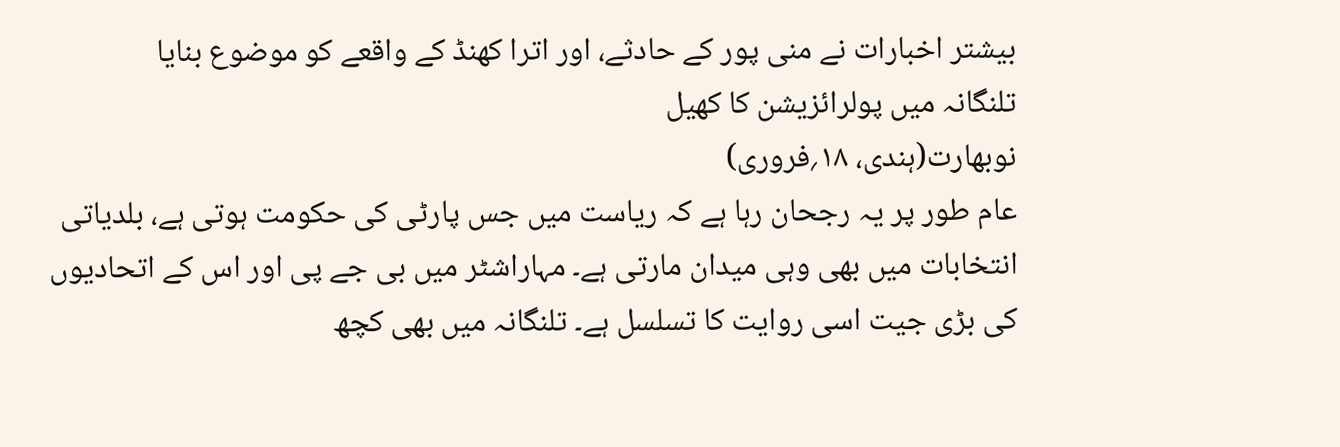بیشتر اخبارات نے منی پور کے حادثے، اور اترا کھنڈ کے واقعے کو موضوع بنایا
تلنگانہ میں پولرائزیشن کا کھیل
نوبھارت(ہندی، ۱۸؍فروری)
عام طور پر یہ رجحان رہا ہے کہ ریاست میں جس پارٹی کی حکومت ہوتی ہے، بلدیاتی انتخابات میں بھی وہی میدان مارتی ہے۔ مہاراشٹر میں بی جے پی اور اس کے اتحادیوں کی بڑی جیت اسی روایت کا تسلسل ہے۔ تلنگانہ میں بھی کچھ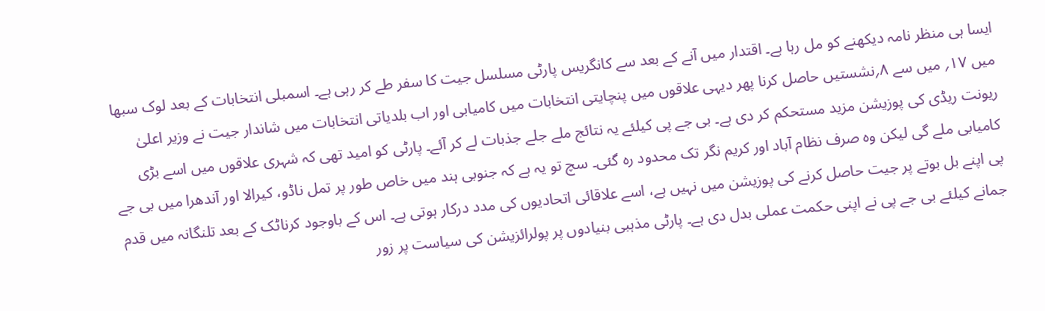ایسا ہی منظر نامہ دیکھنے کو مل رہا ہے۔ اقتدار میں آنے کے بعد سے کانگریس پارٹی مسلسل جیت کا سفر طے کر رہی ہے۔ اسمبلی انتخابات کے بعد لوک سبھا میں ۱۷؍ میں سے ۸؍نشستیں حاصل کرنا پھر دیہی علاقوں میں پنچایتی انتخابات میں کامیابی اور اب بلدیاتی انتخابات میں شاندار جیت نے وزیر اعلیٰ ریونت ریڈی کی پوزیشن مزید مستحکم کر دی ہے۔ بی جے پی کیلئے یہ نتائج ملے جلے جذبات لے کر آئے۔ پارٹی کو امید تھی کہ شہری علاقوں میں اسے بڑی کامیابی ملے گی لیکن وہ صرف نظام آباد اور کریم نگر تک محدود رہ گئی۔ سچ تو یہ ہے کہ جنوبی ہند میں خاص طور پر تمل ناڈو، کیرالا اور آندھرا میں بی جے پی اپنے بل بوتے پر جیت حاصل کرنے کی پوزیشن میں نہیں ہے، اسے علاقائی اتحادیوں کی مدد درکار ہوتی ہے۔ اس کے باوجود کرناٹک کے بعد تلنگانہ میں قدم جمانے کیلئے بی جے پی نے اپنی حکمت عملی بدل دی ہے۔ پارٹی مذہبی بنیادوں پر پولرائزیشن کی سیاست پر زور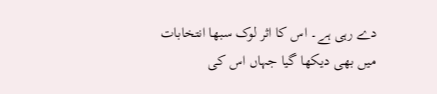دے رہی ہے۔ اس کا اثر لوک سبھا انتخابات میں بھی دیکھا گیا جہاں اس کی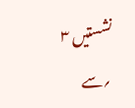نشستیں ۳ ؍سے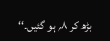بڑھ کر ۸؍ ہو گئیں۔‘‘